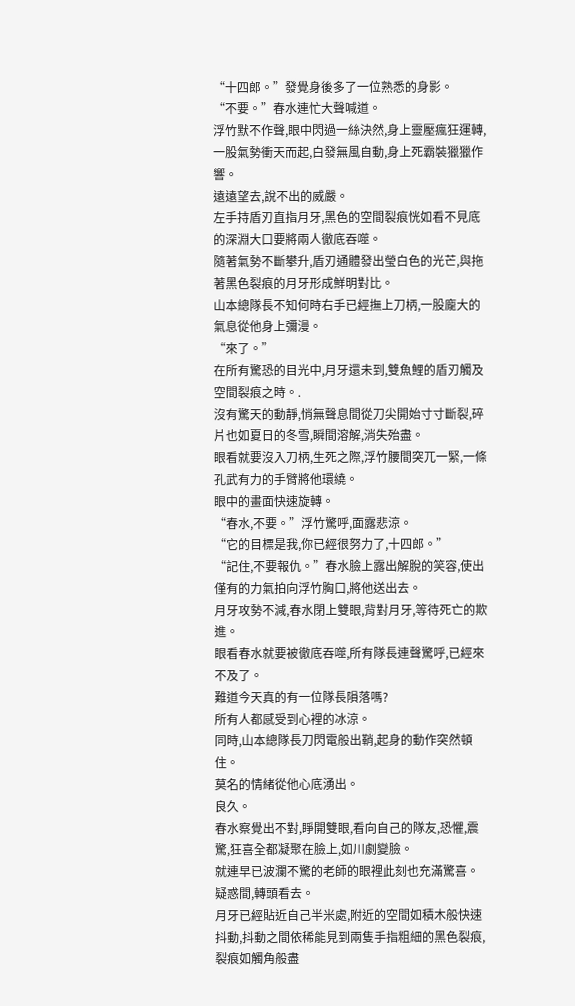“十四郎。”發覺身後多了一位熟悉的身影。
“不要。”春水連忙大聲喊道。
浮竹默不作聲,眼中閃過一絲決然,身上靈壓瘋狂運轉,一股氣勢衝天而起,白發無風自動,身上死霸裝獵獵作響。
遠遠望去,說不出的威嚴。
左手持盾刃直指月牙,黑色的空間裂痕恍如看不見底的深淵大口要將兩人徹底吞噬。
隨著氣勢不斷攀升,盾刃通體發出瑩白色的光芒,與拖著黑色裂痕的月牙形成鮮明對比。
山本總隊長不知何時右手已經撫上刀柄,一股龐大的氣息從他身上彌漫。
“來了。”
在所有驚恐的目光中,月牙還未到,雙魚鯉的盾刃觸及空間裂痕之時。.
沒有驚天的動靜,悄無聲息間從刀尖開始寸寸斷裂,碎片也如夏日的冬雪,瞬間溶解,消失殆盡。
眼看就要沒入刀柄,生死之際,浮竹腰間突兀一緊,一條孔武有力的手臂將他環繞。
眼中的畫面快速旋轉。
“春水,不要。”浮竹驚呼,面露悲涼。
“它的目標是我,你已經很努力了,十四郎。”
“記住,不要報仇。”春水臉上露出解脫的笑容,使出僅有的力氣拍向浮竹胸口,將他送出去。
月牙攻勢不減,春水閉上雙眼,背對月牙,等待死亡的欺進。
眼看春水就要被徹底吞噬,所有隊長連聲驚呼,已經來不及了。
難道今天真的有一位隊長隕落嗎?
所有人都感受到心裡的冰涼。
同時,山本總隊長刀閃電般出鞘,起身的動作突然頓住。
莫名的情緒從他心底湧出。
良久。
春水察覺出不對,睜開雙眼,看向自己的隊友,恐懼,震驚,狂喜全都凝聚在臉上,如川劇變臉。
就連早已波瀾不驚的老師的眼裡此刻也充滿驚喜。
疑惑間,轉頭看去。
月牙已經貼近自己半米處,附近的空間如積木般快速抖動,抖動之間依稀能見到兩隻手指粗細的黑色裂痕,裂痕如觸角般盡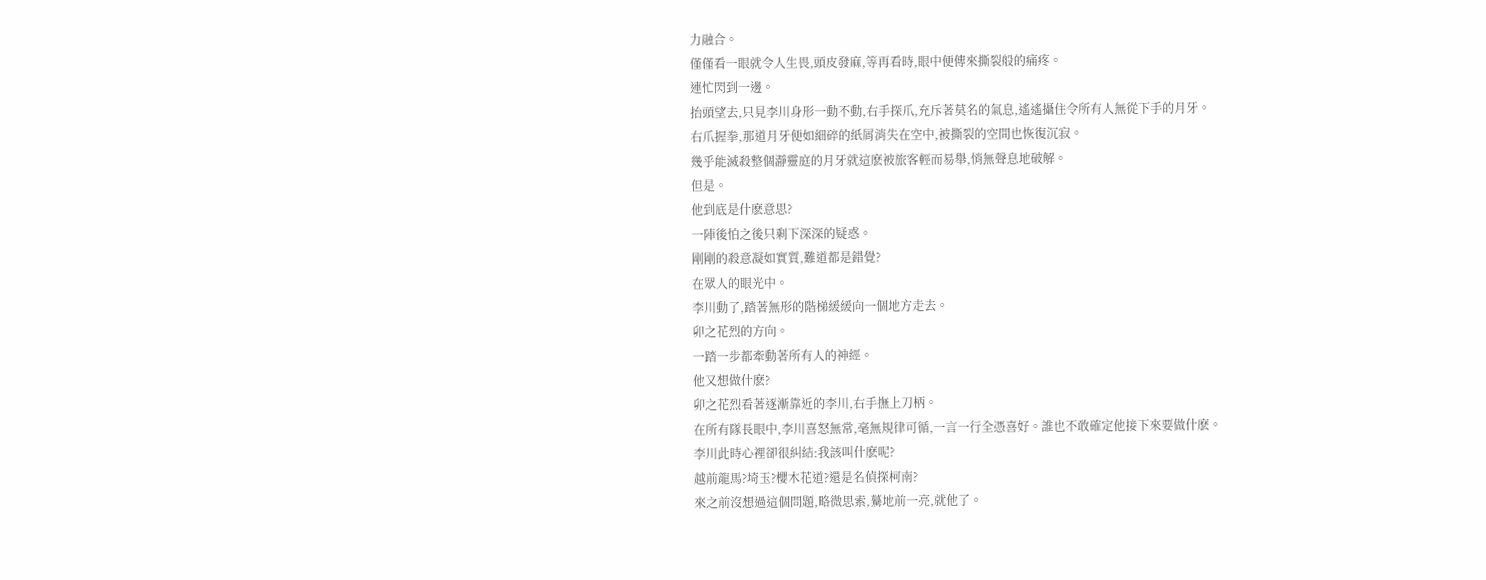力融合。
僅僅看一眼就令人生畏,頭皮發麻,等再看時,眼中便傳來撕裂般的痛疼。
連忙閃到一邊。
抬頭望去,只見李川身形一動不動,右手探爪,充斥著莫名的氣息,遙遙攝住令所有人無從下手的月牙。
右爪握拳,那道月牙便如細碎的紙屑消失在空中,被撕裂的空間也恢復沉寂。
幾乎能滅殺整個瀞靈庭的月牙就這麽被旅客輕而易舉,悄無聲息地破解。
但是。
他到底是什麽意思?
一陣後怕之後只剩下深深的疑惑。
剛剛的殺意凝如實質,難道都是錯覺?
在眾人的眼光中。
李川動了,踏著無形的階梯緩緩向一個地方走去。
卯之花烈的方向。
一踏一步都牽動著所有人的神經。
他又想做什麽?
卯之花烈看著逐漸靠近的李川,右手撫上刀柄。
在所有隊長眼中,李川喜怒無常,毫無規律可循,一言一行全憑喜好。誰也不敢確定他接下來要做什麽。
李川此時心裡卻很糾結:我該叫什麽呢?
越前龍馬?埼玉?櫻木花道?還是名偵探柯南?
來之前沒想過這個問題,略微思索,驀地前一亮,就他了。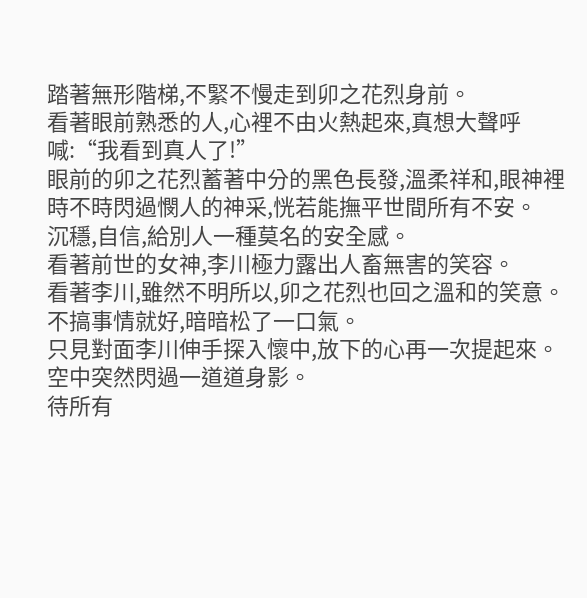踏著無形階梯,不緊不慢走到卯之花烈身前。
看著眼前熟悉的人,心裡不由火熱起來,真想大聲呼喊:“我看到真人了!”
眼前的卯之花烈蓄著中分的黑色長發,溫柔祥和,眼神裡時不時閃過憫人的神采,恍若能撫平世間所有不安。
沉穩,自信,給別人一種莫名的安全感。
看著前世的女神,李川極力露出人畜無害的笑容。
看著李川,雖然不明所以,卯之花烈也回之溫和的笑意。
不搞事情就好,暗暗松了一口氣。
只見對面李川伸手探入懷中,放下的心再一次提起來。
空中突然閃過一道道身影。
待所有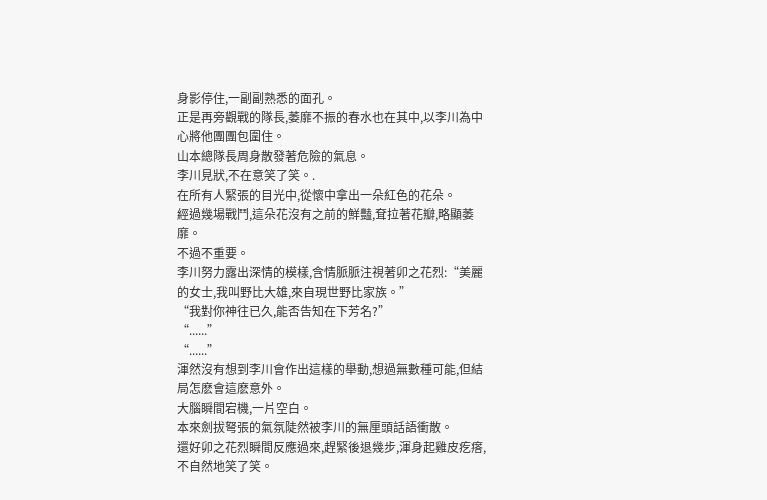身影停住,一副副熟悉的面孔。
正是再旁觀戰的隊長,萎靡不振的春水也在其中,以李川為中心將他團團包圍住。
山本總隊長周身散發著危險的氣息。
李川見狀,不在意笑了笑。.
在所有人緊張的目光中,從懷中拿出一朵紅色的花朵。
經過幾場戰鬥,這朵花沒有之前的鮮豔,耷拉著花瓣,略顯萎靡。
不過不重要。
李川努力露出深情的模樣,含情脈脈注視著卯之花烈:“美麗的女士,我叫野比大雄,來自現世野比家族。”
“我對你神往已久,能否告知在下芳名?”
“......”
“......”
渾然沒有想到李川會作出這樣的舉動,想過無數種可能,但結局怎麽會這麽意外。
大腦瞬間宕機,一片空白。
本來劍拔弩張的氣氛陡然被李川的無厘頭話語衝散。
還好卯之花烈瞬間反應過來,趕緊後退幾步,渾身起雞皮疙瘩,不自然地笑了笑。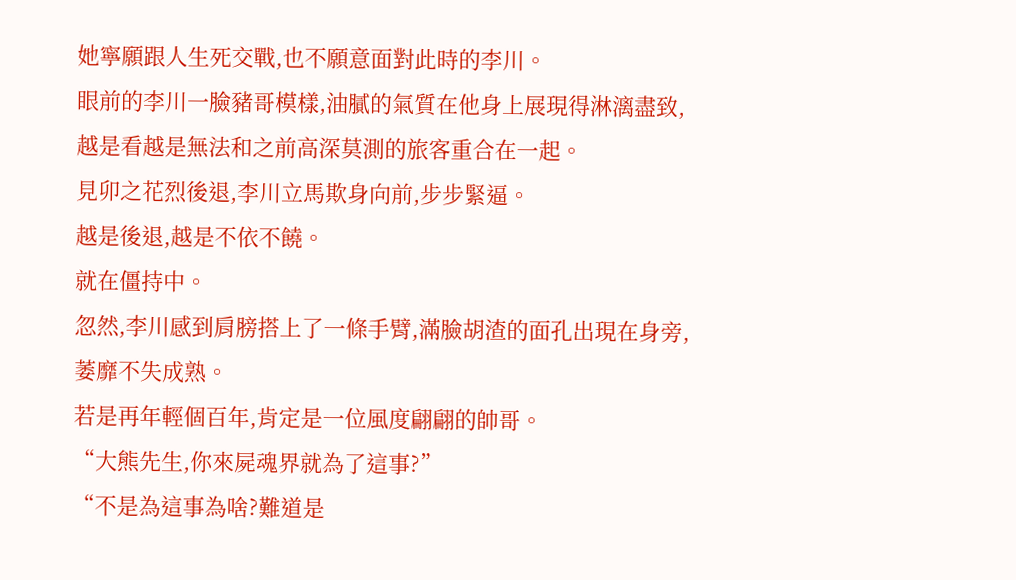她寧願跟人生死交戰,也不願意面對此時的李川。
眼前的李川一臉豬哥模樣,油膩的氣質在他身上展現得淋漓盡致,越是看越是無法和之前高深莫測的旅客重合在一起。
見卯之花烈後退,李川立馬欺身向前,步步緊逼。
越是後退,越是不依不饒。
就在僵持中。
忽然,李川感到肩膀搭上了一條手臂,滿臉胡渣的面孔出現在身旁,萎靡不失成熟。
若是再年輕個百年,肯定是一位風度翩翩的帥哥。
“大熊先生,你來屍魂界就為了這事?”
“不是為這事為啥?難道是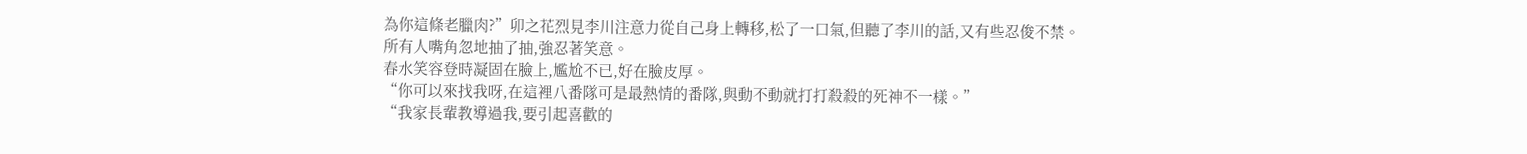為你這條老臘肉?”卯之花烈見李川注意力從自己身上轉移,松了一口氣,但聽了李川的話,又有些忍俊不禁。
所有人嘴角忽地抽了抽,強忍著笑意。
春水笑容登時凝固在臉上,尷尬不已,好在臉皮厚。
“你可以來找我呀,在這裡八番隊可是最熱情的番隊,與動不動就打打殺殺的死神不一樣。”
“我家長輩教導過我,要引起喜歡的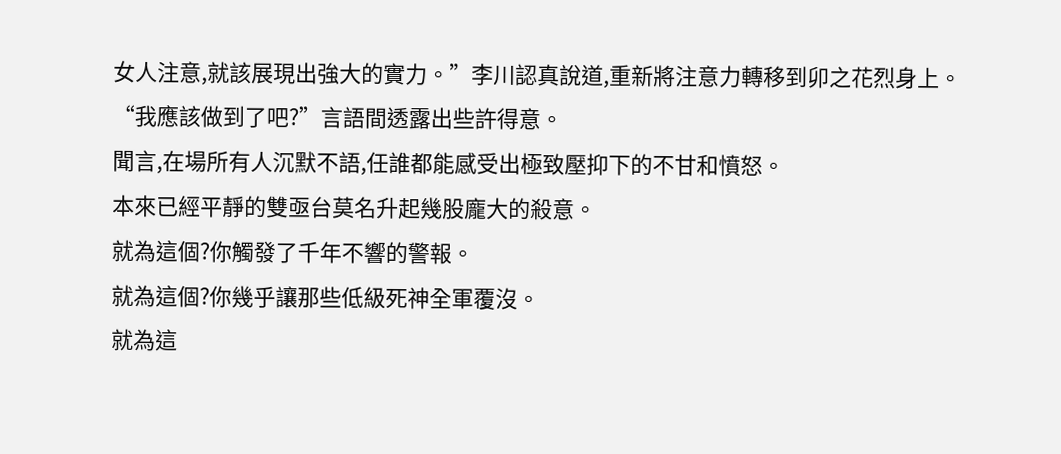女人注意,就該展現出強大的實力。”李川認真說道,重新將注意力轉移到卯之花烈身上。
“我應該做到了吧?”言語間透露出些許得意。
聞言,在場所有人沉默不語,任誰都能感受出極致壓抑下的不甘和憤怒。
本來已經平靜的雙亟台莫名升起幾股龐大的殺意。
就為這個?你觸發了千年不響的警報。
就為這個?你幾乎讓那些低級死神全軍覆沒。
就為這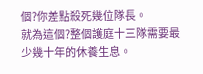個?你差點殺死幾位隊長。
就為這個?整個護庭十三隊需要最少幾十年的休養生息。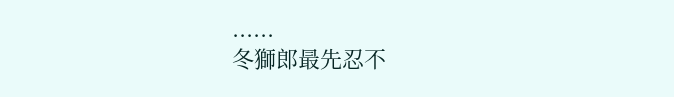......
冬獅郎最先忍不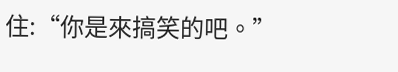住:“你是來搞笑的吧。”